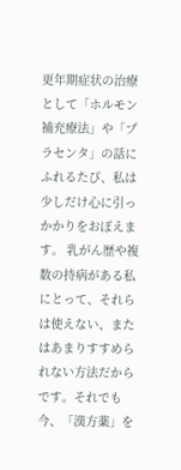更年期症状の治療として「ホルモン補充療法」や「プラセンタ」の話にふれるたび、私は少しだけ心に引っかかりをおぼえます。 乳がん歴や複数の持病がある私にとって、それらは使えない、またはあまりすすめられない方法だからです。それでも今、「漢方薬」を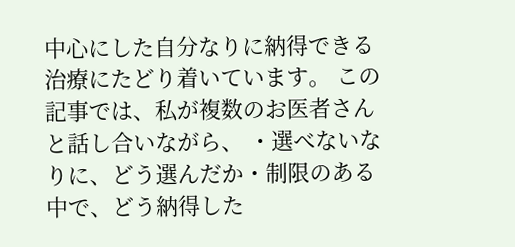中心にした自分なりに納得できる治療にたどり着いています。 この記事では、私が複数のお医者さんと話し合いながら、 ・選べないなりに、どう選んだか・制限のある中で、どう納得した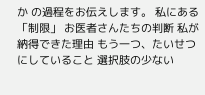か の過程をお伝えします。 私にある「制限」 お医者さんたちの判断 私が納得できた理由 もう一つ、たいせつにしていること 選択肢の少ない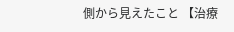側から見えたこと 【治療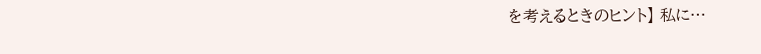を考えるときのヒント】 私に…